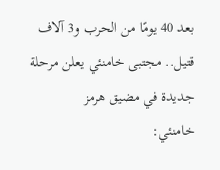بعد 40 يومًا من الحرب و3 آلاف قتيل.. مجتبى خامنئي يعلن مرحلة جديدة في مضيق هرمز
خامنئي: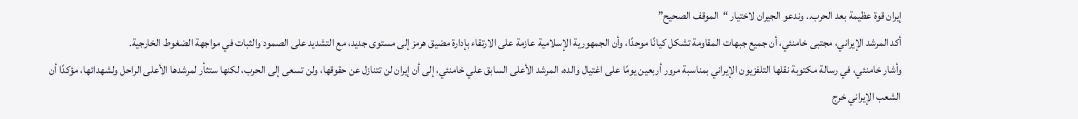إيران قوة عظيمة بعد الحرب.. وندعو الجيران لاختيار “الموقف الصحيح”
أكد المرشد الإيراني، مجتبى خامنئي، أن جميع جبهات المقاومة تشكل كيانًا موحدًا، وأن الجمهورية الإسلامية عازمة على الارتقاء بإدارة مضيق هرمز إلى مستوى جديد، مع التشديد على الصمود والثبات في مواجهة الضغوط الخارجية.
وأشار خامنئي، في رسالة مكتوبة نقلها التلفزيون الإيراني بمناسبة مرور أربعين يومًا على اغتيال والده، المرشد الأعلى السابق علي خامنئي، إلى أن إيران لن تتنازل عن حقوقها، ولن تسعى إلى الحرب، لكنها ستثأر لمرشدها الأعلى الراحل ولشهدائها، مؤكدًا أن الشعب الإيراني خرج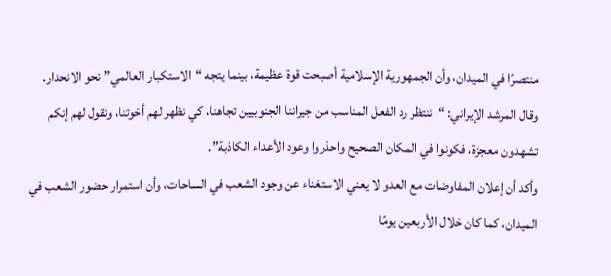منتصرًا في الميدان، وأن الجمهورية الإسلامية أصبحت قوة عظيمة، بينما يتجه “الاستكبار العالمي” نحو الانحدار.
وقال المرشد الإيراني: “ننتظر رد الفعل المناسب من جيراننا الجنوبيين تجاهنا، كي نظهر لهم أخوتنا، ونقول لهم إنكم تشهدون معجزة، فكونوا في المكان الصحيح واحذروا وعود الأعداء الكاذبة”.
وأكد أن إعلان المفاوضات مع العدو لا يعني الاستغناء عن وجود الشعب في الساحات، وأن استمرار حضور الشعب في الميدان، كما كان خلال الأربعين يومًا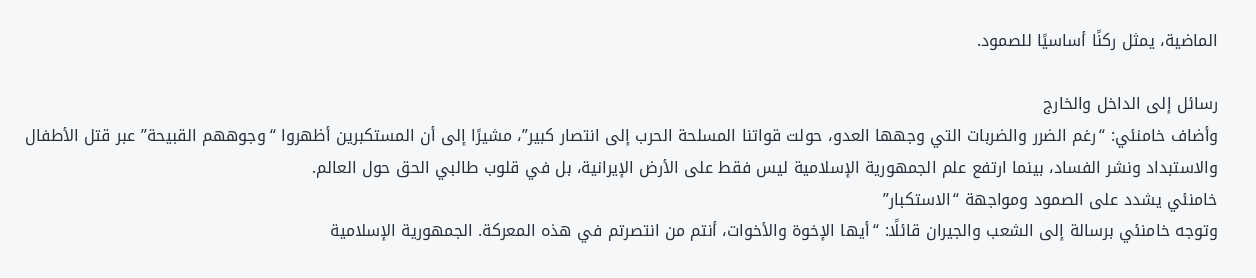الماضية، يمثل ركنًا أساسيًا للصمود.

رسائل إلى الداخل والخارج
وأضاف خامنئي: “رغم الضرر والضربات التي وجهها العدو، حولت قواتنا المسلحة الحرب إلى انتصار كبير”، مشيرًا إلى أن المستكبرين أظهروا “وجوههم القبيحة” عبر قتل الأطفال والاستبداد ونشر الفساد، بينما ارتفع علم الجمهورية الإسلامية ليس فقط على الأرض الإيرانية، بل في قلوب طالبي الحق حول العالم.
خامنئي يشدد على الصمود ومواجهة “الاستكبار”
وتوجه خامنئي برسالة إلى الشعب والجيران قائلًا: “أيها الإخوة والأخوات، أنتم من انتصرتم في هذه المعركة. الجمهورية الإسلامية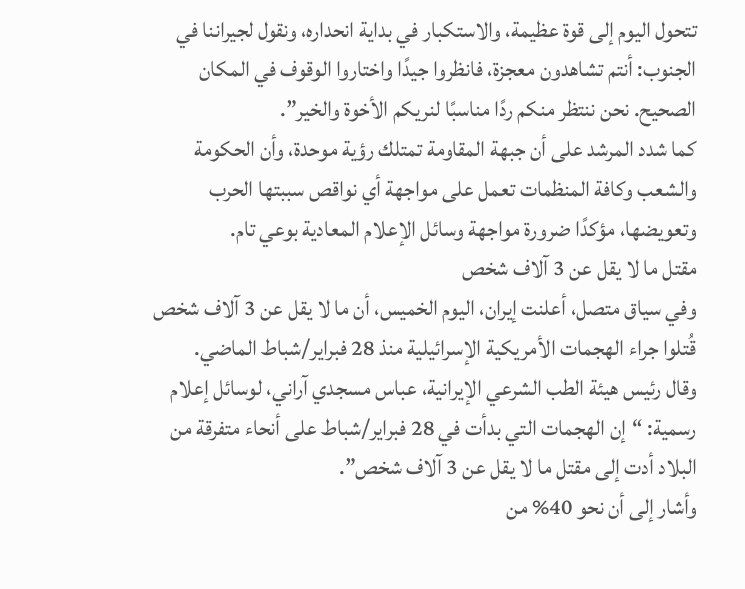تتحول اليوم إلى قوة عظيمة، والاستكبار في بداية انحداره، ونقول لجيراننا في الجنوب: أنتم تشاهدون معجزة، فانظروا جيدًا واختاروا الوقوف في المكان الصحيح. نحن ننتظر منكم ردًا مناسبًا لنريكم الأخوة والخير”.
كما شدد المرشد على أن جبهة المقاومة تمتلك رؤية موحدة، وأن الحكومة والشعب وكافة المنظمات تعمل على مواجهة أي نواقص سببتها الحرب وتعويضها، مؤكدًا ضرورة مواجهة وسائل الإعلام المعادية بوعي تام.
مقتل ما لا يقل عن 3 آلاف شخص
وفي سياق متصل، أعلنت إيران، اليوم الخميس، أن ما لا يقل عن 3 آلاف شخص قُتلوا جراء الهجمات الأمريكية الإسرائيلية منذ 28 فبراير/شباط الماضي.
وقال رئيس هيئة الطب الشرعي الإيرانية، عباس مسجدي آراني، لوسائل إعلام رسمية: “إن الهجمات التي بدأت في 28 فبراير/شباط على أنحاء متفرقة من البلاد أدت إلى مقتل ما لا يقل عن 3 آلاف شخص”.
وأشار إلى أن نحو 40% من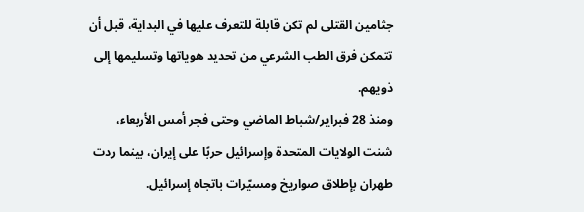جثامين القتلى لم تكن قابلة للتعرف عليها في البداية، قبل أن تتمكن فرق الطب الشرعي من تحديد هوياتها وتسليمها إلى ذويهم.
ومنذ 28 فبراير/شباط الماضي وحتى فجر أمس الأربعاء، شنت الولايات المتحدة وإسرائيل حربًا على إيران، بينما ردت طهران بإطلاق صواريخ ومسيّرات باتجاه إسرائيل.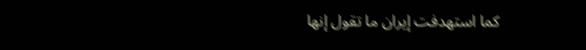كما استهدفت إيران ما تقول إنها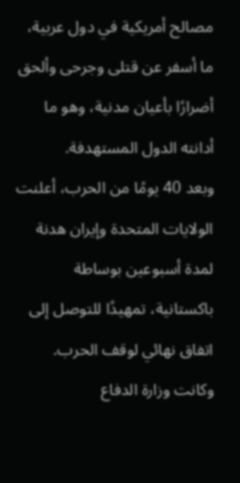مصالح أمريكية في دول عربية، ما أسفر عن قتلى وجرحى وألحق أضرارًا بأعيان مدنية، وهو ما أدانته الدول المستهدفة.
وبعد 40 يومًا من الحرب، أعلنت الولايات المتحدة وإيران هدنة لمدة أسبوعين بوساطة باكستانية، تمهيدًا للتوصل إلى اتفاق نهائي لوقف الحرب.
وكانت وزارة الدفاع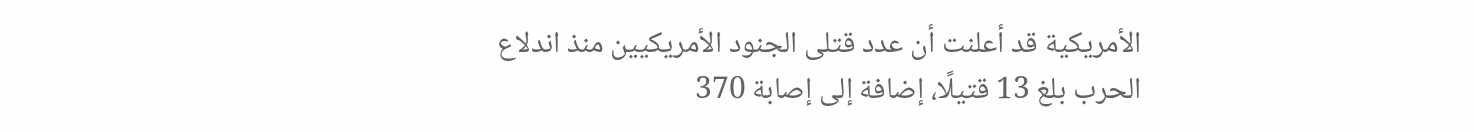الأمريكية قد أعلنت أن عدد قتلى الجنود الأمريكيين منذ اندلاع الحرب بلغ 13 قتيلًا، إضافة إلى إصابة 370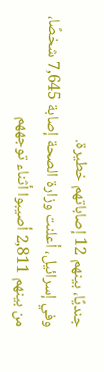جنديًا، بينهم 12 إصاباتهم خطيرة.
وفي إسرائيل، أعلنت وزارة الصحة إصابة 7,645 شخصًا، من بينهم 2,811 أصيبوا أثناء توجههم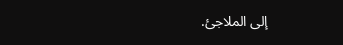إلى الملاجئ.